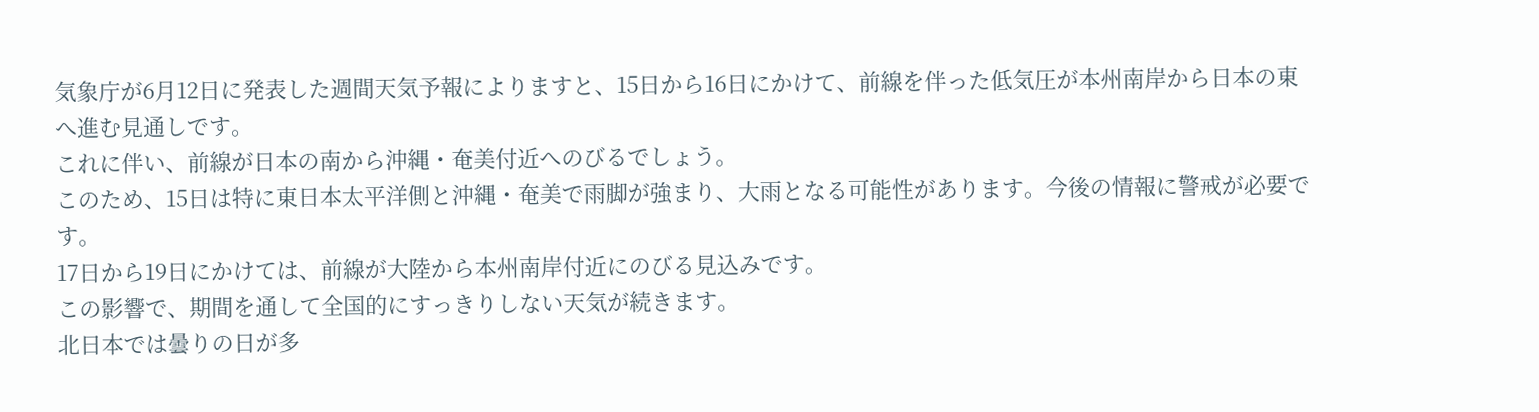気象庁が6月12日に発表した週間天気予報によりますと、15日から16日にかけて、前線を伴った低気圧が本州南岸から日本の東へ進む見通しです。
これに伴い、前線が日本の南から沖縄・奄美付近へのびるでしょう。
このため、15日は特に東日本太平洋側と沖縄・奄美で雨脚が強まり、大雨となる可能性があります。今後の情報に警戒が必要です。
17日から19日にかけては、前線が大陸から本州南岸付近にのびる見込みです。
この影響で、期間を通して全国的にすっきりしない天気が続きます。
北日本では曇りの日が多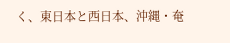く、東日本と西日本、沖縄・奄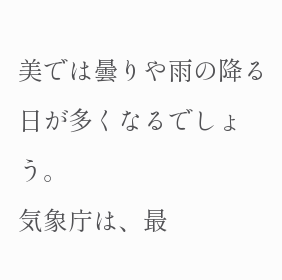美では曇りや雨の降る日が多くなるでしょう。
気象庁は、最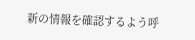新の情報を確認するよう呼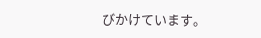びかけています。